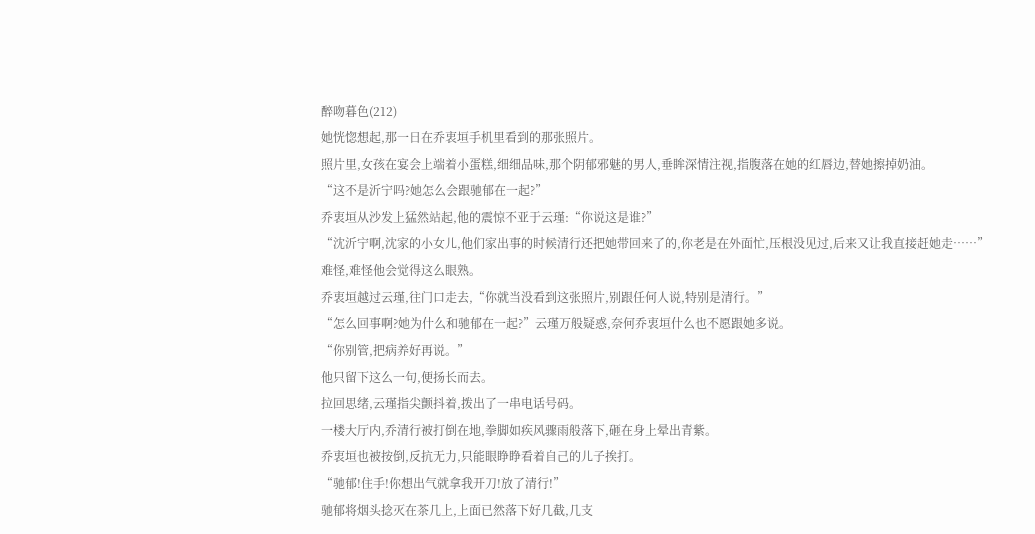醉吻暮色(212)
她恍惚想起,那一日在乔衷垣手机里看到的那张照片。
照片里,女孩在宴会上端着小蛋糕,细细品味,那个阴郁邪魅的男人,垂眸深情注视,指腹落在她的红唇边,替她擦掉奶油。
“这不是沂宁吗?她怎么会跟驰郁在一起?”
乔衷垣从沙发上猛然站起,他的震惊不亚于云瑾:“你说这是谁?”
“沈沂宁啊,沈家的小女儿,他们家出事的时候清行还把她带回来了的,你老是在外面忙,压根没见过,后来又让我直接赶她走……”
难怪,难怪他会觉得这么眼熟。
乔衷垣越过云瑾,往门口走去,“你就当没看到这张照片,别跟任何人说,特别是清行。”
“怎么回事啊?她为什么和驰郁在一起?”云瑾万般疑惑,奈何乔衷垣什么也不愿跟她多说。
“你别管,把病养好再说。”
他只留下这么一句,便扬长而去。
拉回思绪,云瑾指尖颤抖着,拨出了一串电话号码。
一楼大厅内,乔清行被打倒在地,拳脚如疾风骤雨般落下,砸在身上晕出青紫。
乔衷垣也被按倒,反抗无力,只能眼睁睁看着自己的儿子挨打。
“驰郁!住手!你想出气就拿我开刀!放了清行!”
驰郁将烟头捻灭在茶几上,上面已然落下好几截,几支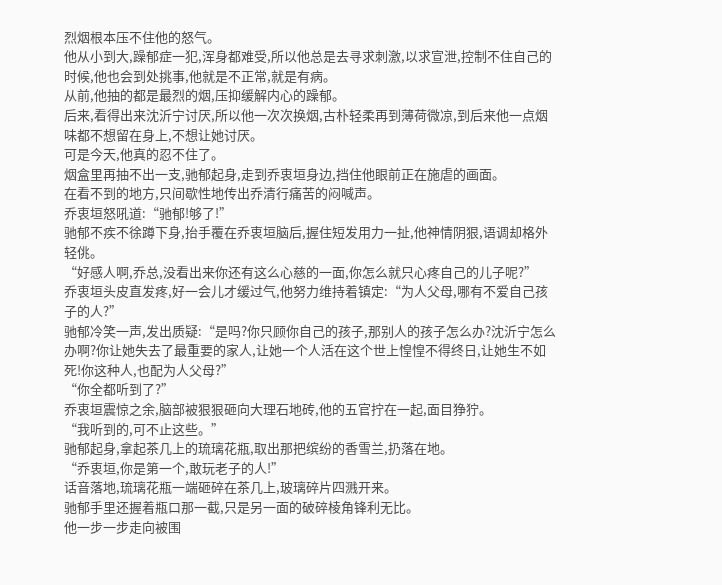烈烟根本压不住他的怒气。
他从小到大,躁郁症一犯,浑身都难受,所以他总是去寻求刺激,以求宣泄,控制不住自己的时候,他也会到处挑事,他就是不正常,就是有病。
从前,他抽的都是最烈的烟,压抑缓解内心的躁郁。
后来,看得出来沈沂宁讨厌,所以他一次次换烟,古朴轻柔再到薄荷微凉,到后来他一点烟味都不想留在身上,不想让她讨厌。
可是今天,他真的忍不住了。
烟盒里再抽不出一支,驰郁起身,走到乔衷垣身边,挡住他眼前正在施虐的画面。
在看不到的地方,只间歇性地传出乔清行痛苦的闷喊声。
乔衷垣怒吼道:“驰郁!够了!”
驰郁不疾不徐蹲下身,抬手覆在乔衷垣脑后,握住短发用力一扯,他神情阴狠,语调却格外轻佻。
“好感人啊,乔总,没看出来你还有这么心慈的一面,你怎么就只心疼自己的儿子呢?”
乔衷垣头皮直发疼,好一会儿才缓过气,他努力维持着镇定:“为人父母,哪有不爱自己孩子的人?”
驰郁冷笑一声,发出质疑:“是吗?你只顾你自己的孩子,那别人的孩子怎么办?沈沂宁怎么办啊?你让她失去了最重要的家人,让她一个人活在这个世上惶惶不得终日,让她生不如死!你这种人,也配为人父母?”
“你全都听到了?”
乔衷垣震惊之余,脑部被狠狠砸向大理石地砖,他的五官拧在一起,面目狰狞。
“我听到的,可不止这些。”
驰郁起身,拿起茶几上的琉璃花瓶,取出那把缤纷的香雪兰,扔落在地。
“乔衷垣,你是第一个,敢玩老子的人!”
话音落地,琉璃花瓶一端砸碎在茶几上,玻璃碎片四溅开来。
驰郁手里还握着瓶口那一截,只是另一面的破碎棱角锋利无比。
他一步一步走向被围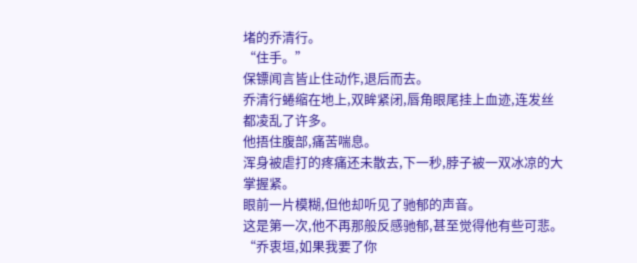堵的乔清行。
“住手。”
保镖闻言皆止住动作,退后而去。
乔清行蜷缩在地上,双眸紧闭,唇角眼尾挂上血迹,连发丝都凌乱了许多。
他捂住腹部,痛苦喘息。
浑身被虐打的疼痛还未散去,下一秒,脖子被一双冰凉的大掌握紧。
眼前一片模糊,但他却听见了驰郁的声音。
这是第一次,他不再那般反感驰郁,甚至觉得他有些可悲。
“乔衷垣,如果我要了你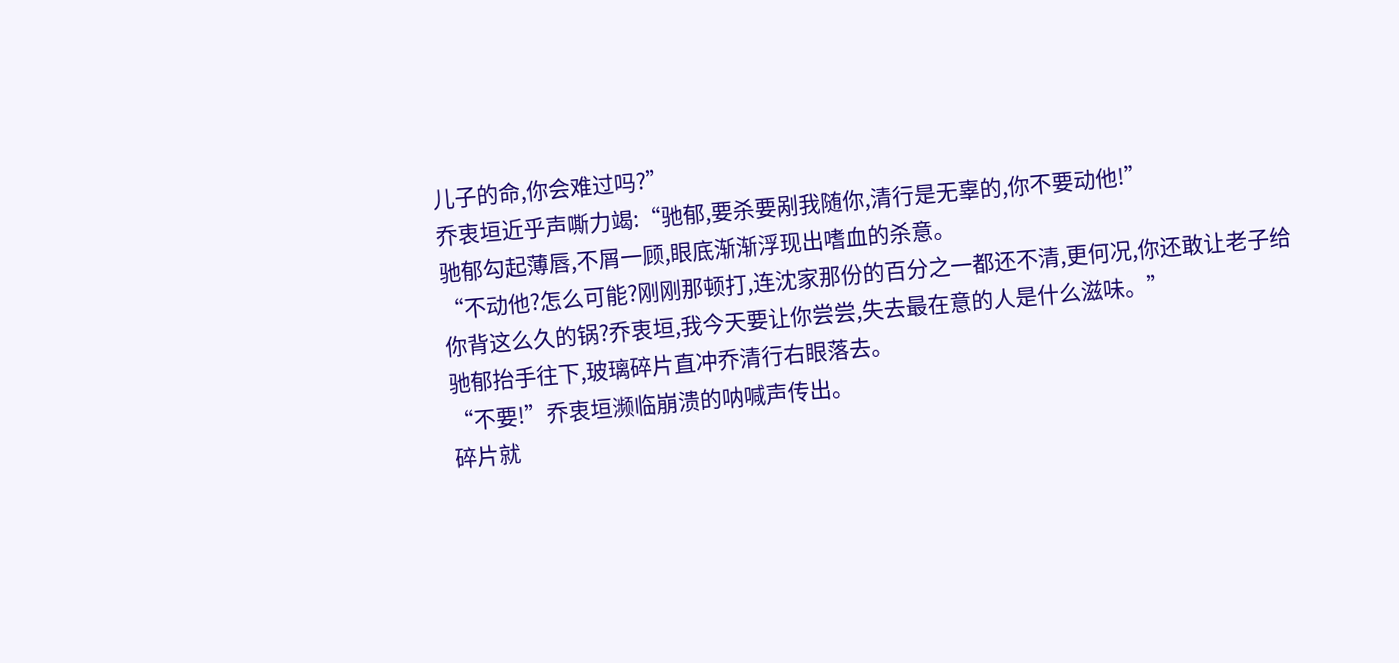儿子的命,你会难过吗?”
乔衷垣近乎声嘶力竭:“驰郁,要杀要剐我随你,清行是无辜的,你不要动他!”
驰郁勾起薄唇,不屑一顾,眼底渐渐浮现出嗜血的杀意。
“不动他?怎么可能?刚刚那顿打,连沈家那份的百分之一都还不清,更何况,你还敢让老子给你背这么久的锅?乔衷垣,我今天要让你尝尝,失去最在意的人是什么滋味。”
驰郁抬手往下,玻璃碎片直冲乔清行右眼落去。
“不要!”乔衷垣濒临崩溃的呐喊声传出。
碎片就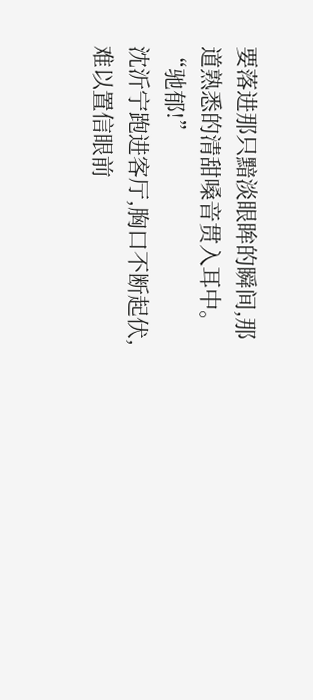要落进那只黯淡眼眸的瞬间,那道熟悉的清甜嗓音贯入耳中。
“驰郁!”
沈沂宁跑进客厅,胸口不断起伏,难以置信眼前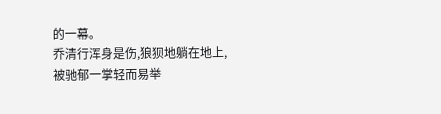的一幕。
乔清行浑身是伤,狼狈地躺在地上,被驰郁一掌轻而易举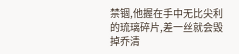禁锢,他握在手中无比尖利的琉璃碎片,差一丝就会毁掉乔清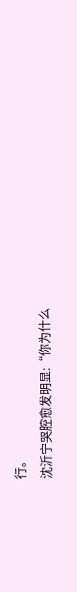行。
沈沂宁哭腔愈发明显:“你为什么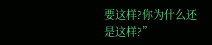要这样?你为什么还是这样?”